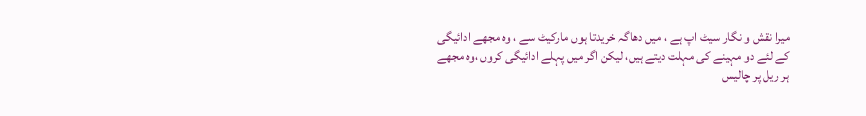میرا نقش و نگار سیٹ اپ ہے ، میں دھاگہ خریدتا ہوں مارکیٹ سے ، وہ مجھے ادائیگی کے لئے دو مہینے کی مہلت دیتے ہیں، لیکن اگر میں پہلے ادائیگی کروں ،وہ مجھے ہر ریل پر چالیس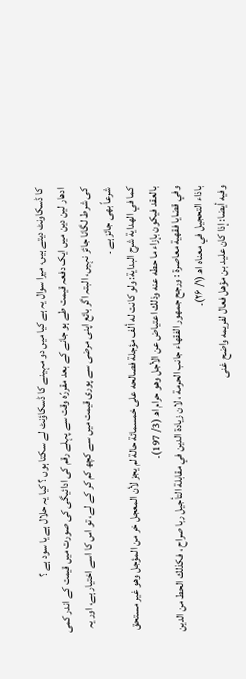کا ڈسکاونٹ دیتے ہیں، میرا سوال یہ ہے کیا میں دو مہینے کا ڈسکاؤنٹ لے سکتا ہوں ؟ کیا یہ حلال ہے یا سود ہے ؟
ادھار لین دین میں ایک دفعہ قیمت طے ہو جانے کے بعد مقررّہ وقت سے پہلے رقم کی ادائیگی کی صورت میں قیمت کے اندر کمی کی شرط لگانا جائز نہیں، البتہ اگر بائع اپنی مرضی سے پوری قیمت میں سے کچھ کم کر کے لے، تو اس کا اسے اختیار ہے، اور یہ شرعاً بھی جائز ہے ۔
كما في الهداية شرح البداية: ولو كانت له ألف مؤجلة فصالحه على خمسمائة حالة لم يجز لأن المعجل خر من المؤجل وهو غير مستحق بالعقد فيكون بإزاء ما حطه عنه وذلك اعتياض عن الأجل وهو حرام اھ (3/ 197)۔
وفي قضايا فقهية معاصرة : ورجح جمهور الفقهاء جانب الحرمة ، لان زيادة الدين في مقابلة التأجيل ربا صراح ، فكذلك الحط من الدين باذاء التحجيل في معناه اھ (۱/ ۲۶)۔
وفيه أيضا: إذا كان عليد بن مؤهل فعال لفريمه واضح غنى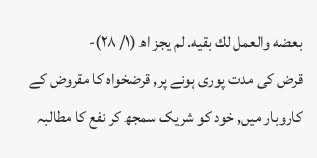بعضه والعمل لك بقيه. لم یجز اھ (۱/ ۲۸)-
قرض کی مدت پوری ہونے پر, قرضخواہ کا مقروض کے کاروبار میں, خود کو شریک سمجھ کر نفع کا مطالبہ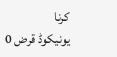کرنا
یونیکوڈ قرض 0